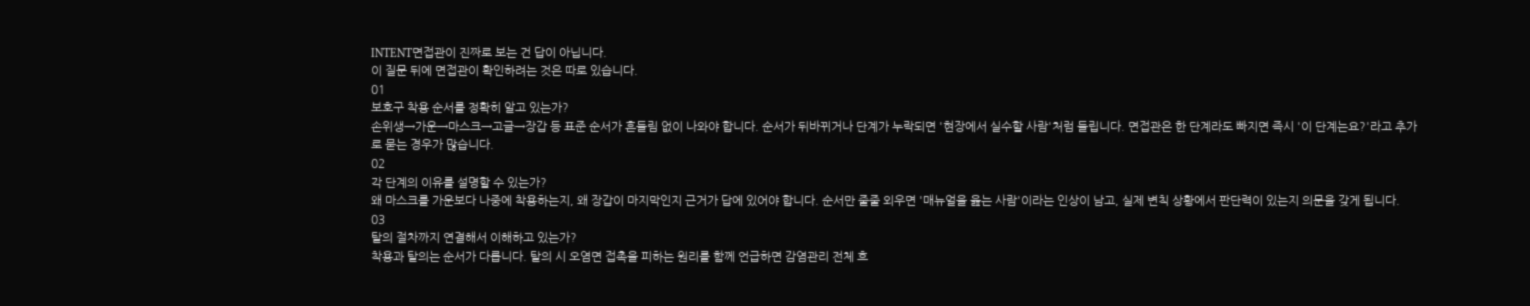INTENT면접관이 진짜로 보는 건 답이 아닙니다.
이 질문 뒤에 면접관이 확인하려는 것은 따로 있습니다.
01
보호구 착용 순서를 정확히 알고 있는가?
손위생→가운→마스크→고글→장갑 등 표준 순서가 흔들림 없이 나와야 합니다. 순서가 뒤바뀌거나 단계가 누락되면 '현장에서 실수할 사람'처럼 들립니다. 면접관은 한 단계라도 빠지면 즉시 '이 단계는요?'라고 추가로 묻는 경우가 많습니다.
02
각 단계의 이유를 설명할 수 있는가?
왜 마스크를 가운보다 나중에 착용하는지, 왜 장갑이 마지막인지 근거가 답에 있어야 합니다. 순서만 줄줄 외우면 '매뉴얼을 읊는 사람'이라는 인상이 남고, 실제 변칙 상황에서 판단력이 있는지 의문을 갖게 됩니다.
03
탈의 절차까지 연결해서 이해하고 있는가?
착용과 탈의는 순서가 다릅니다. 탈의 시 오염면 접촉을 피하는 원리를 함께 언급하면 감염관리 전체 흐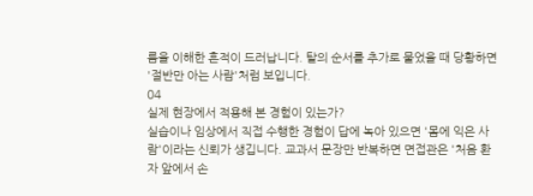름을 이해한 흔적이 드러납니다. 탈의 순서를 추가로 물었을 때 당황하면 '절반만 아는 사람'처럼 보입니다.
04
실제 현장에서 적용해 본 경험이 있는가?
실습이나 임상에서 직접 수행한 경험이 답에 녹아 있으면 '몸에 익은 사람'이라는 신뢰가 생깁니다. 교과서 문장만 반복하면 면접관은 '처음 환자 앞에서 손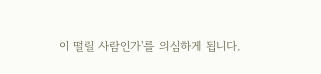이 떨릴 사람인가'를 의심하게 됩니다.